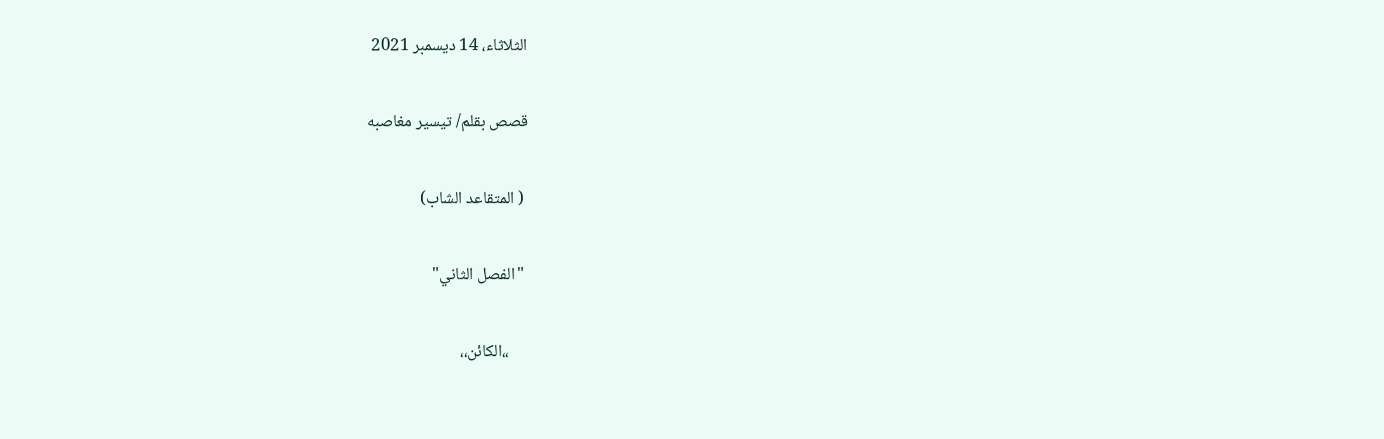الثلاثاء، 14 ديسمبر 2021

قصص بقلم/ تيسير مغاصبه

 ( المتقاعد الشاب)

 "الفصل الثاني"

     ،،الكائن،،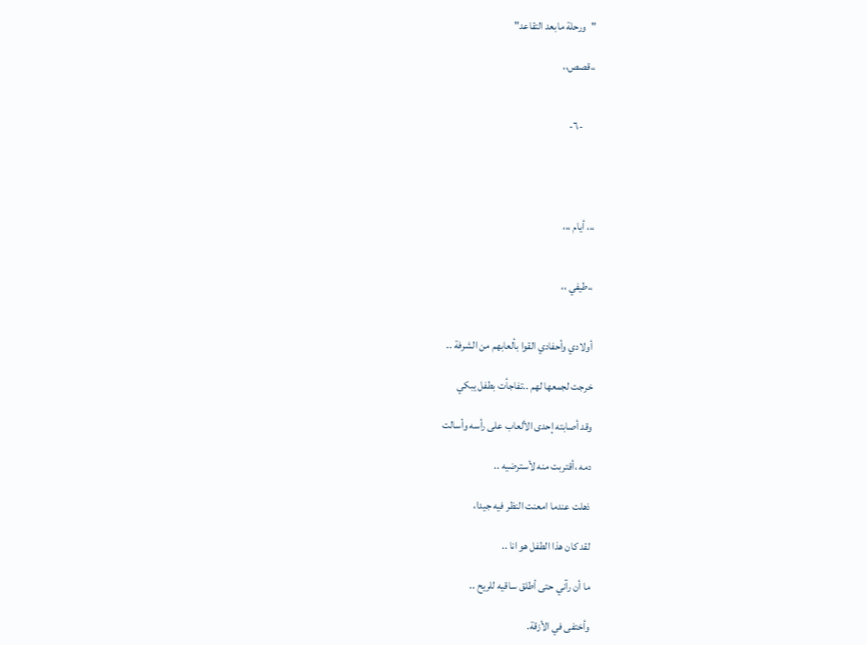"ورحلة مابعد التقاعد"

،،قصص،،


      -٦-




،،، أيام ،،،


،،طيفي ،،


أولادي وأحفادي القوا بألعابهم من الشرفة ..

خرجت لجمعها لهم ..تفاجأت بطفل يبكي

وقد أصابته إحدى الألعاب على رأسه وأسالت

دمه ،أقتربت منه لأسترضيه ..

ذهلت عندما امعنت النظر فيه جيدا،

لقد كان هذا الطفل هو انا ..

ما أن رآني حتى أطلق ساقيه للريح ..

وأختفى في الأزقة.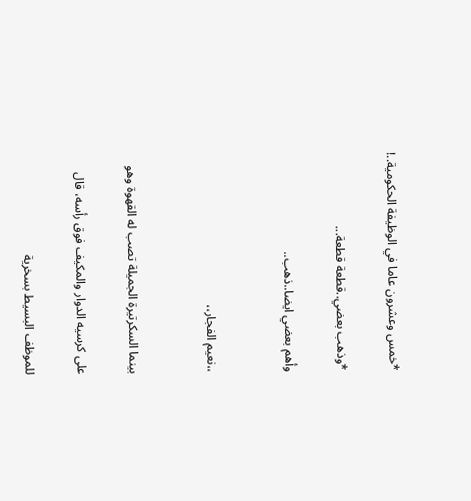*خمس وعشرون عاما في الوظيفة الحكومية..!

*وذهب بعضي..قطعة قطعة...

وأهم بعضي ايضا..ذهب..


،،نعيم الفجار،،


بينما السكرتيرة الجميلة تصب له القهوة وهو

على كرسيه الدوار والمكيف فوق رأسه، قال

للموظف البسيط بسخرية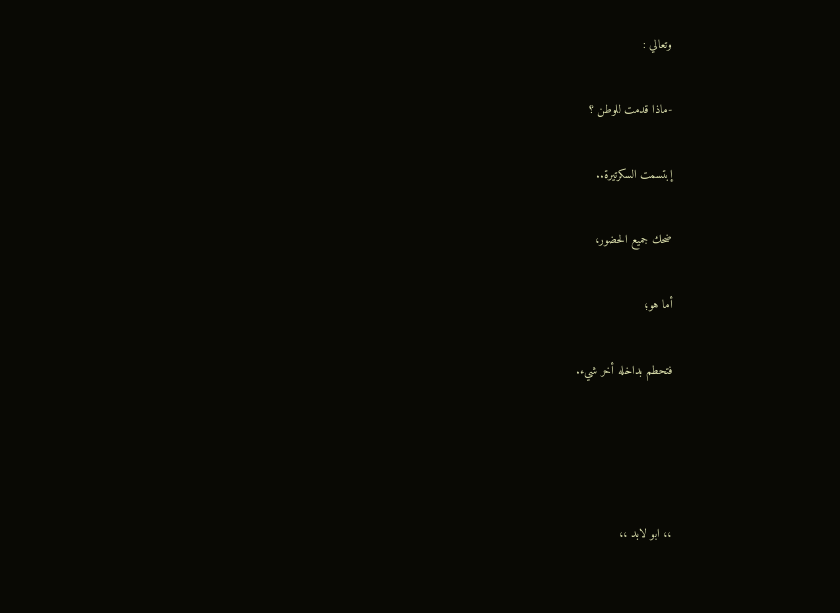وتعالي :

-ماذا قدمت للوطن ؟

إبتسمت السكرتيرة..

ضحك جميع الحضور،

أما هو؛

فتحطم بداخله أخر شيء.




،، ابو لابد ،،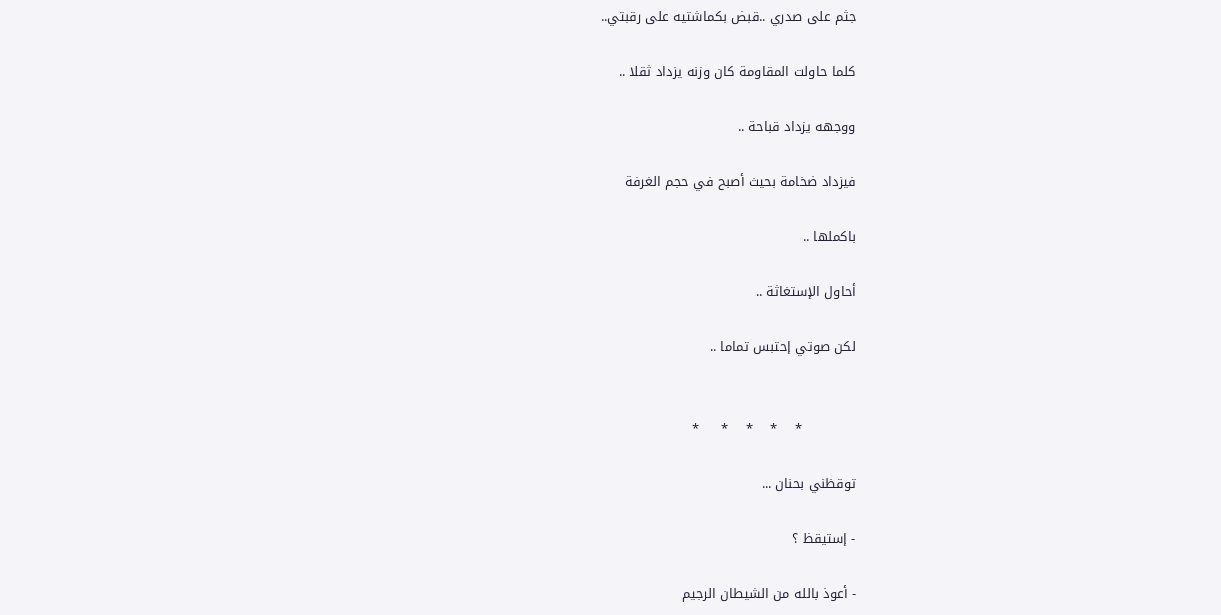جثم على صدري ..قبض بكماشتيه على رقبتي..

كلما حاولت المقاومة كان وزنه يزداد ثقلا ..

ووجهه يزداد قباحة ..

فيزداد ضخامة بحيث أصبح في حجم الغرفة

باكملها ..

أحاول الإستغاثة ..

لكن صوتي إحتبس تماما ..


            *    *    *    *     *

توقظني بحنان ...

- إستيقظ ؟

- أعوذ بالله من الشيطان الرجيم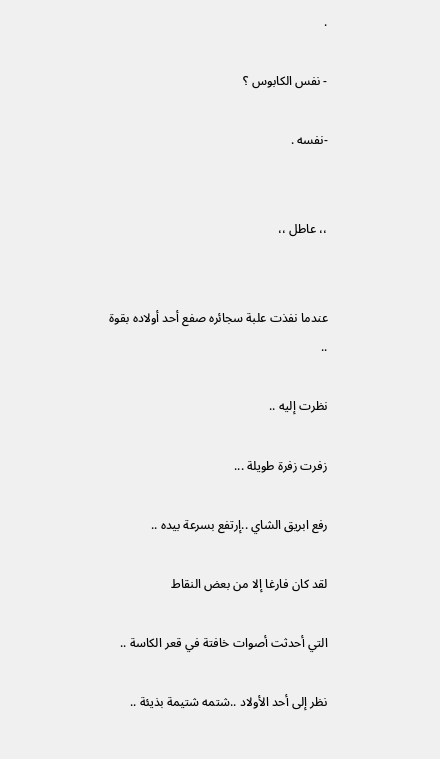.

- نفس الكابوس ؟

-نفسه .


،، عاطل ،،


عندما نفذت علبة سجائره صفع أحد أولاده بقوة ..

نظرت إليه ..

زفرت زفرة طويلة ...

رفع ابريق الشاي ..إرتفع بسرعة بيده ..

لقد كان فارغا إلا من بعض النقاط

التي أحدثت أصوات خافتة في قعر الكاسة ..

نظر إلى أحد الأولاد ..شتمه شتيمة بذيئة ..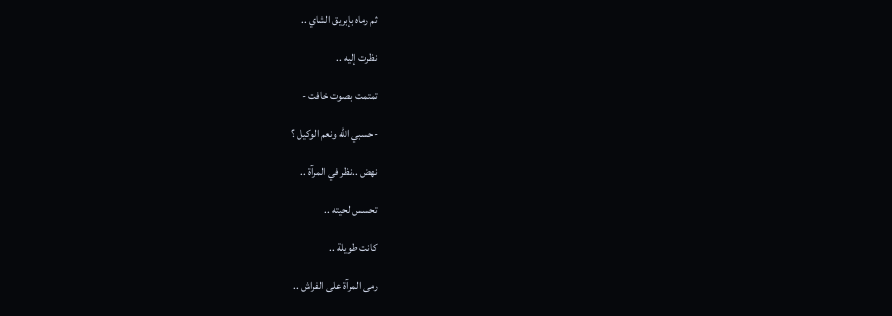ثم رماه بإبريق الشاي ..

نظرت إليه ..

تمتمت بصوت خافت -

-حسبي الله ونعم الوكيل ؟

نهض ..نظر في المرآة ..

تحسس لحيته ..

كانت طويلة ..

رمى المرآة على الفراش ..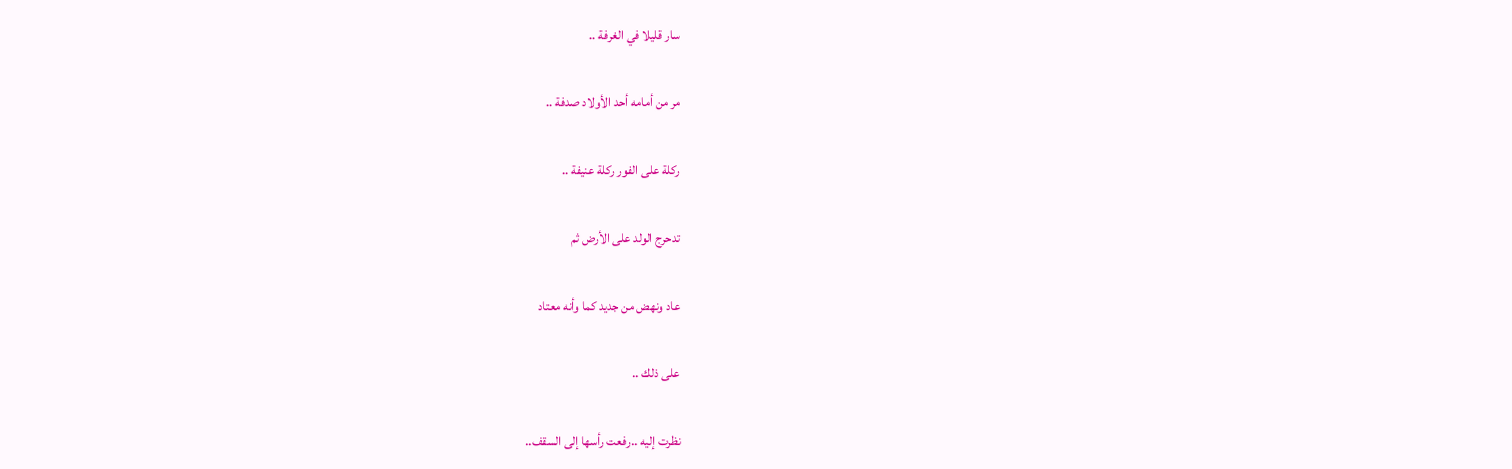سار قليلا في الغرفة ..

مر من أمامه أحد الأولاد صدفة ..

ركلة على الفور ركلة عنيفة ..

تدحرج الولد على الأرض ثم

عاد ونهض من جديد كما وأنه معتاد

على ذلك ..

نظرت إليه ..رفعت رأسها إلى السقف..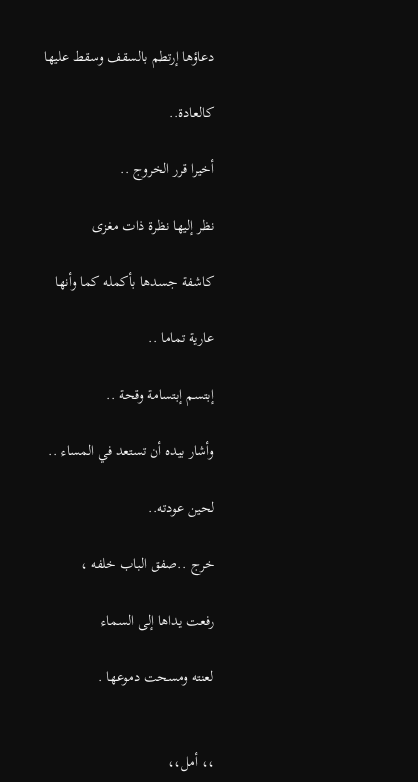دعاؤها إرتطم بالسقف وسقط عليها

كالعادة..

أخيرا قرر الخروج ..

نظر إليها نظرة ذات مغزى

كاشفة جسدها بأكمله كما وأنها

عارية تماما ..

إبتسم إبتسامة وقحة ..

وأشار بيده أن تستعد في المساء ..

لحين عودته..

خرج ..صفق الباب خلفه ،

رفعت يداها إلى السماء

لعنته ومسحت دموعها .


،، أمل،،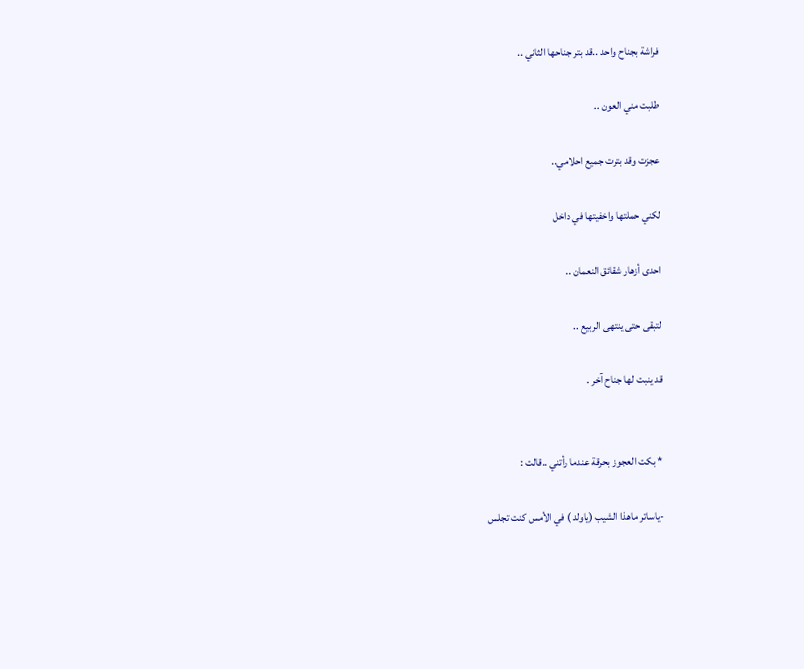فراشة بجناح واحد ..قد بتر جناحها الثاني ..

طلبت مني العون ..

عجزت وقد بترت جميع احلامي..

لكني حملتها واخفيتها في داخل

احدى أزهار شقائق النعمان ..

لتبقى حتى ينتهى الربيع ..

قد ينبت لها جناح آخر .


* بكت العجوز بحرقة عندما رأتني ..قالت :

-ياساتر ماهذا الشيب (ياولد ) في الأمس كنت تجلس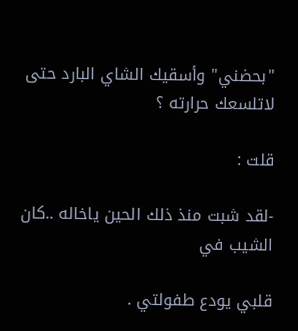"بحضني" وأسقيك الشاي البارد حتى لاتلسعك حرارته ؟

قلت :

-لقد شبت منذ ذلك الحين ياخاله ..كان الشيب في

قلبي يودع طفولتي .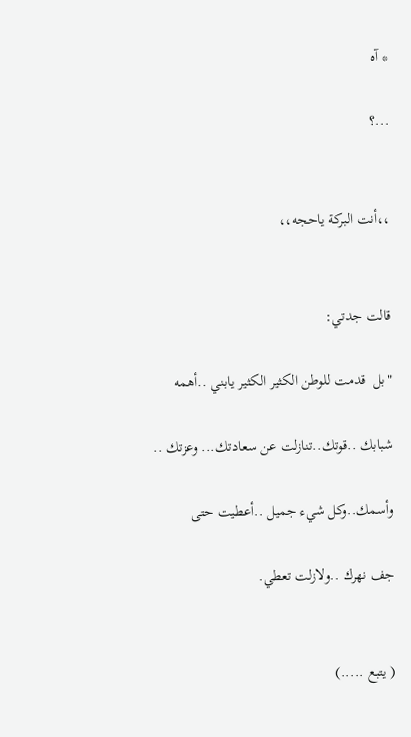* آه

...؟


،،أنت البركة ياحجه،،


قالت جدتي:

"بل  قدمت للوطن الكثير الكثير يابني ..أهمه

شبابك ..قوتك..تنازلت عن سعادتك... وعزتك ..

وأسمك..وكل شيء جميل ..أعطيت حتى

جف نهرك ..ولازلت تعطي.


( يتبع .....)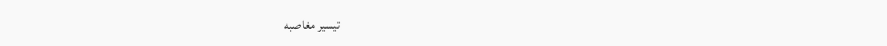تيسير مغاصبه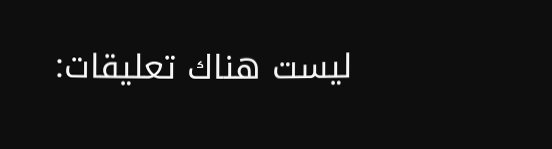ليست هناك تعليقات: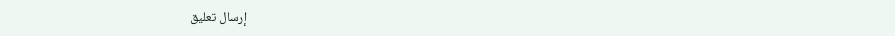إرسال تعليق